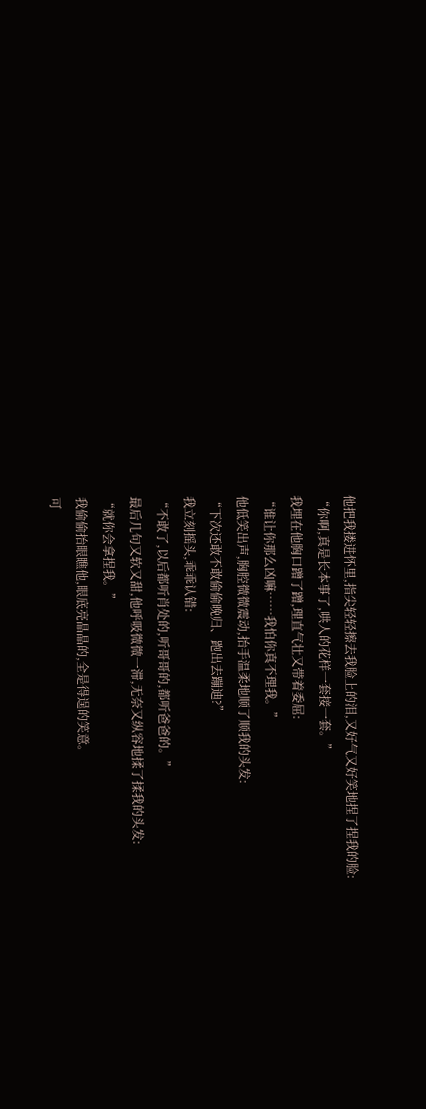他把我搂进怀里,指尖轻轻擦去我脸上的泪,又好气又好笑地捏了捏我的脸:
“你啊,真是长本事了,哄人的花样一套接一套。”
我埋在他胸口蹭了蹭,理直气壮又带着委屈:
“谁让你那么凶嘛……我怕你真不理我。”
他低笑出声,胸腔微微震动,抬手温柔地顺了顺我的头发:
“下次还敢不敢偷偷晚归、跑出去蹦迪?”
我立刻摇头,乖乖认错:
“不敢了,以后都听肖处的,听哥哥的,都听爸爸的。”
最后几句又软又甜,他呼吸微微一滞,无奈又纵容地揉了揉我的头发:
“就你会拿捏我。”
我偷偷抬眼瞧他,眼底亮晶晶的,全是得逞的笑意。
可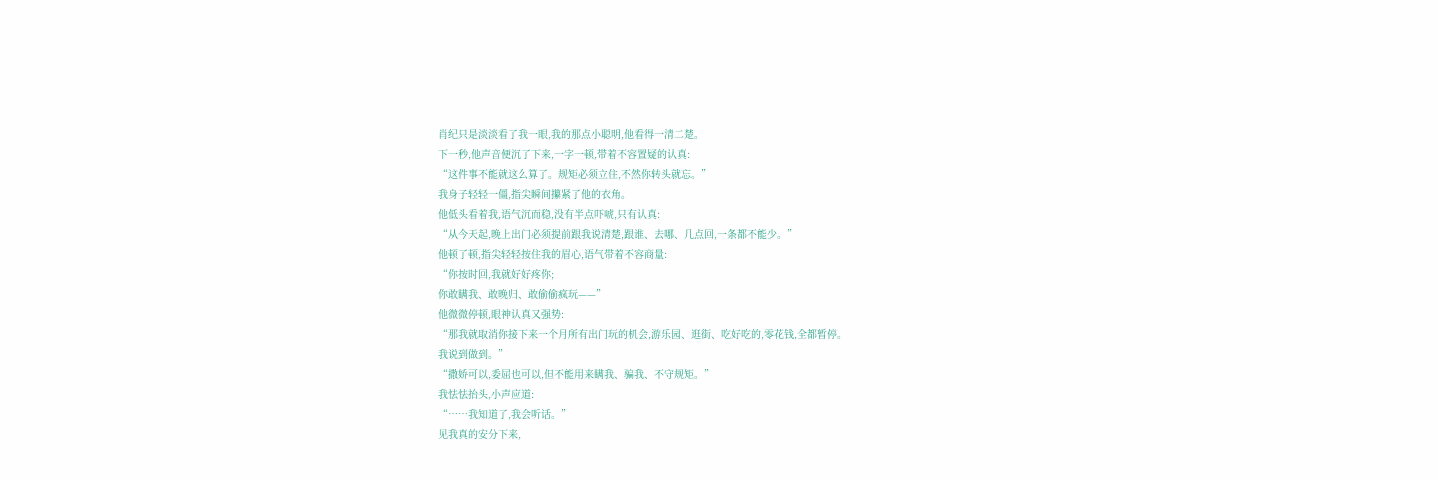肖纪只是淡淡看了我一眼,我的那点小聪明,他看得一清二楚。
下一秒,他声音便沉了下来,一字一顿,带着不容置疑的认真:
“这件事不能就这么算了。规矩必须立住,不然你转头就忘。”
我身子轻轻一僵,指尖瞬间攥紧了他的衣角。
他低头看着我,语气沉而稳,没有半点吓唬,只有认真:
“从今天起,晚上出门必须提前跟我说清楚,跟谁、去哪、几点回,一条都不能少。”
他顿了顿,指尖轻轻按住我的眉心,语气带着不容商量:
“你按时回,我就好好疼你;
你敢瞒我、敢晚归、敢偷偷疯玩——”
他微微停顿,眼神认真又强势:
“那我就取消你接下来一个月所有出门玩的机会,游乐园、逛街、吃好吃的,零花钱,全都暂停。
我说到做到。”
“撒娇可以,委屈也可以,但不能用来瞒我、骗我、不守规矩。”
我怯怯抬头,小声应道:
“……我知道了,我会听话。”
见我真的安分下来,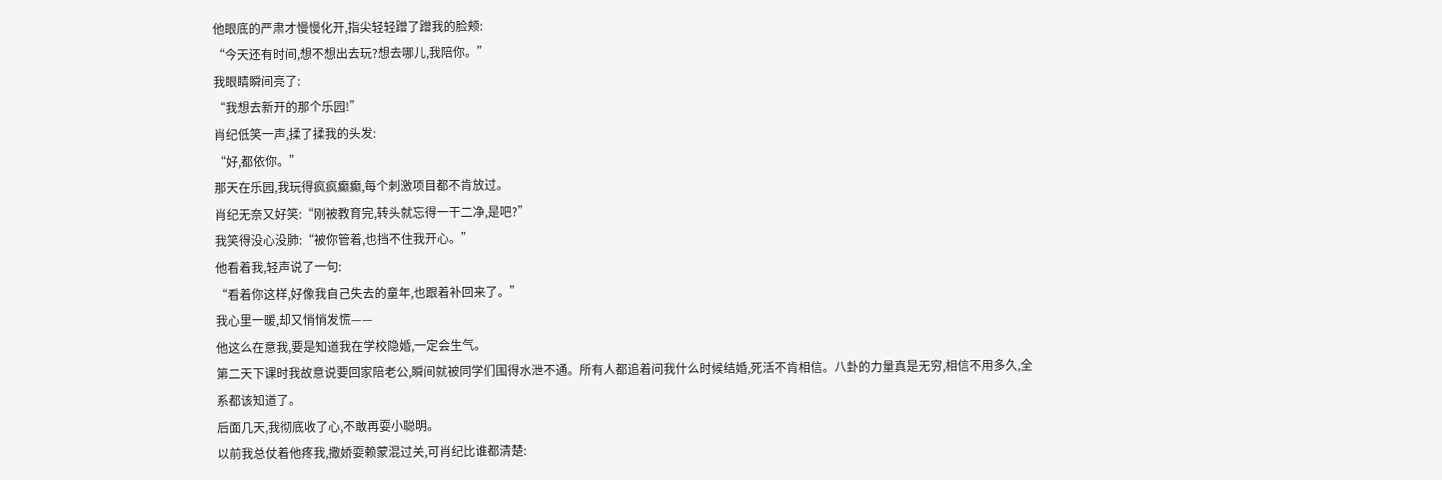他眼底的严肃才慢慢化开,指尖轻轻蹭了蹭我的脸颊:
“今天还有时间,想不想出去玩?想去哪儿,我陪你。”
我眼睛瞬间亮了:
“我想去新开的那个乐园!”
肖纪低笑一声,揉了揉我的头发:
“好,都依你。”
那天在乐园,我玩得疯疯癫癫,每个刺激项目都不肯放过。
肖纪无奈又好笑:“刚被教育完,转头就忘得一干二净,是吧?”
我笑得没心没肺:“被你管着,也挡不住我开心。”
他看着我,轻声说了一句:
“看着你这样,好像我自己失去的童年,也跟着补回来了。”
我心里一暖,却又悄悄发慌——
他这么在意我,要是知道我在学校隐婚,一定会生气。
第二天下课时我故意说要回家陪老公,瞬间就被同学们围得水泄不通。所有人都追着问我什么时候结婚,死活不肯相信。八卦的力量真是无穷,相信不用多久,全系都该知道了。
后面几天,我彻底收了心,不敢再耍小聪明。
以前我总仗着他疼我,撒娇耍赖蒙混过关,可肖纪比谁都清楚: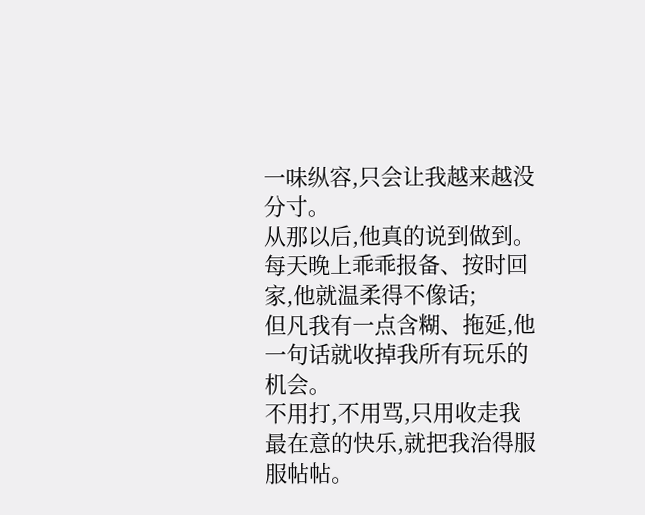一味纵容,只会让我越来越没分寸。
从那以后,他真的说到做到。
每天晚上乖乖报备、按时回家,他就温柔得不像话;
但凡我有一点含糊、拖延,他一句话就收掉我所有玩乐的机会。
不用打,不用骂,只用收走我最在意的快乐,就把我治得服服帖帖。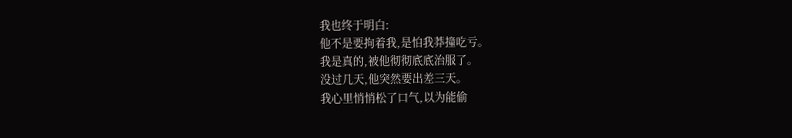我也终于明白:
他不是要拘着我,是怕我莽撞吃亏。
我是真的,被他彻彻底底治服了。
没过几天,他突然要出差三天。
我心里悄悄松了口气,以为能偷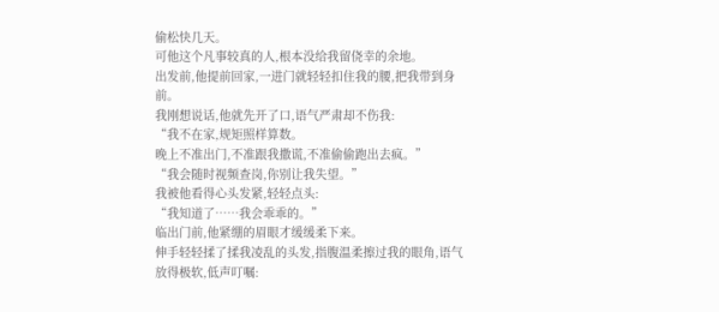偷松快几天。
可他这个凡事较真的人,根本没给我留侥幸的余地。
出发前,他提前回家,一进门就轻轻扣住我的腰,把我带到身前。
我刚想说话,他就先开了口,语气严肃却不伤我:
“我不在家,规矩照样算数。
晚上不准出门,不准跟我撒谎,不准偷偷跑出去疯。”
“我会随时视频查岗,你别让我失望。”
我被他看得心头发紧,轻轻点头:
“我知道了……我会乖乖的。”
临出门前,他紧绷的眉眼才缓缓柔下来。
伸手轻轻揉了揉我凌乱的头发,指腹温柔擦过我的眼角,语气放得极软,低声叮嘱: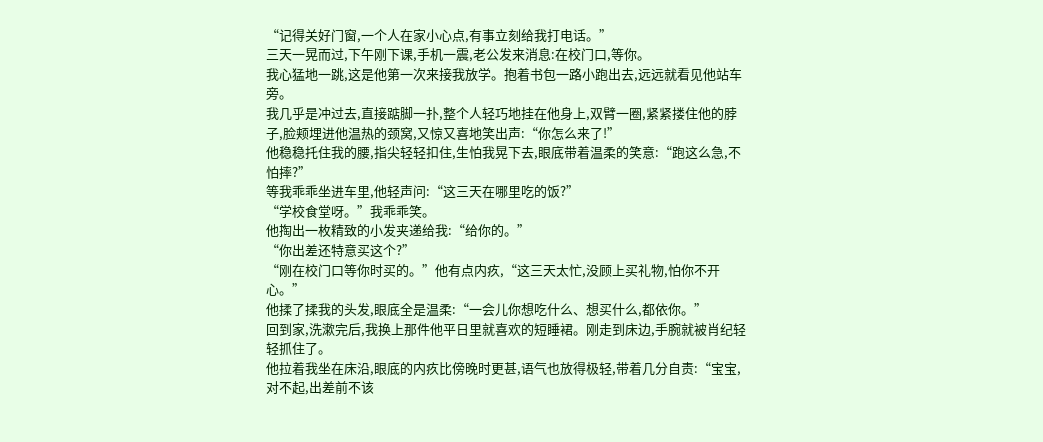“记得关好门窗,一个人在家小心点,有事立刻给我打电话。”
三天一晃而过,下午刚下课,手机一震,老公发来消息:在校门口,等你。
我心猛地一跳,这是他第一次来接我放学。抱着书包一路小跑出去,远远就看见他站车旁。
我几乎是冲过去,直接踮脚一扑,整个人轻巧地挂在他身上,双臂一圈,紧紧搂住他的脖子,脸颊埋进他温热的颈窝,又惊又喜地笑出声:“你怎么来了!”
他稳稳托住我的腰,指尖轻轻扣住,生怕我晃下去,眼底带着温柔的笑意:“跑这么急,不怕摔?”
等我乖乖坐进车里,他轻声问:“这三天在哪里吃的饭?”
“学校食堂呀。”我乖乖笑。
他掏出一枚精致的小发夹递给我:“给你的。”
“你出差还特意买这个?”
“刚在校门口等你时买的。”他有点内疚,“这三天太忙,没顾上买礼物,怕你不开心。”
他揉了揉我的头发,眼底全是温柔:“一会儿你想吃什么、想买什么,都依你。”
回到家,洗漱完后,我换上那件他平日里就喜欢的短睡裙。刚走到床边,手腕就被肖纪轻轻抓住了。
他拉着我坐在床沿,眼底的内疚比傍晚时更甚,语气也放得极轻,带着几分自责:“宝宝,对不起,出差前不该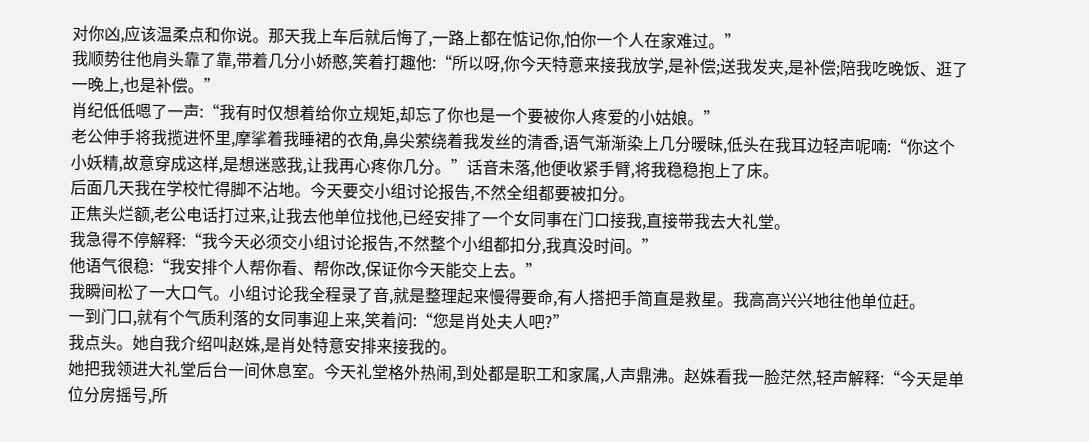对你凶,应该温柔点和你说。那天我上车后就后悔了,一路上都在惦记你,怕你一个人在家难过。”
我顺势往他肩头靠了靠,带着几分小娇憨,笑着打趣他:“所以呀,你今天特意来接我放学,是补偿;送我发夹,是补偿;陪我吃晚饭、逛了一晚上,也是补偿。”
肖纪低低嗯了一声:“我有时仅想着给你立规矩,却忘了你也是一个要被你人疼爱的小姑娘。”
老公伸手将我揽进怀里,摩挲着我睡裙的衣角,鼻尖萦绕着我发丝的清香,语气渐渐染上几分暧昧,低头在我耳边轻声呢喃:“你这个小妖精,故意穿成这样,是想迷惑我,让我再心疼你几分。”话音未落,他便收紧手臂,将我稳稳抱上了床。
后面几天我在学校忙得脚不沾地。今天要交小组讨论报告,不然全组都要被扣分。
正焦头烂额,老公电话打过来,让我去他单位找他,已经安排了一个女同事在门口接我,直接带我去大礼堂。
我急得不停解释:“我今天必须交小组讨论报告,不然整个小组都扣分,我真没时间。”
他语气很稳:“我安排个人帮你看、帮你改,保证你今天能交上去。”
我瞬间松了一大口气。小组讨论我全程录了音,就是整理起来慢得要命,有人搭把手简直是救星。我高高兴兴地往他单位赶。
一到门口,就有个气质利落的女同事迎上来,笑着问:“您是肖处夫人吧?”
我点头。她自我介绍叫赵姝,是肖处特意安排来接我的。
她把我领进大礼堂后台一间休息室。今天礼堂格外热闹,到处都是职工和家属,人声鼎沸。赵姝看我一脸茫然,轻声解释:“今天是单位分房摇号,所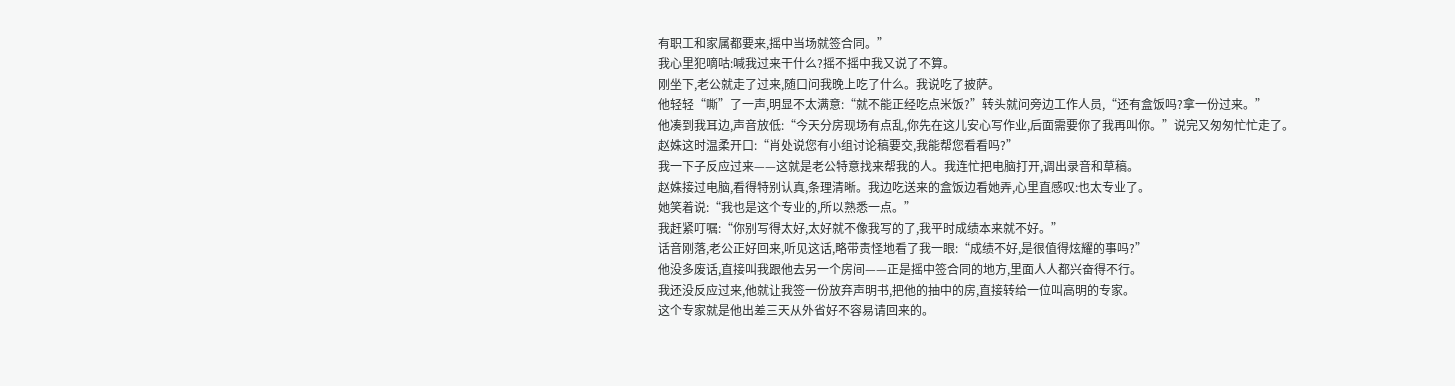有职工和家属都要来,摇中当场就签合同。”
我心里犯嘀咕:喊我过来干什么?摇不摇中我又说了不算。
刚坐下,老公就走了过来,随口问我晚上吃了什么。我说吃了披萨。
他轻轻“嘶”了一声,明显不太满意:“就不能正经吃点米饭?”转头就问旁边工作人员,“还有盒饭吗?拿一份过来。”
他凑到我耳边,声音放低:“今天分房现场有点乱,你先在这儿安心写作业,后面需要你了我再叫你。”说完又匆匆忙忙走了。
赵姝这时温柔开口:“肖处说您有小组讨论稿要交,我能帮您看看吗?”
我一下子反应过来——这就是老公特意找来帮我的人。我连忙把电脑打开,调出录音和草稿。
赵姝接过电脑,看得特别认真,条理清晰。我边吃送来的盒饭边看她弄,心里直感叹:也太专业了。
她笑着说:“我也是这个专业的,所以熟悉一点。”
我赶紧叮嘱:“你别写得太好,太好就不像我写的了,我平时成绩本来就不好。”
话音刚落,老公正好回来,听见这话,略带责怪地看了我一眼:“成绩不好,是很值得炫耀的事吗?”
他没多废话,直接叫我跟他去另一个房间——正是摇中签合同的地方,里面人人都兴奋得不行。
我还没反应过来,他就让我签一份放弃声明书,把他的抽中的房,直接转给一位叫高明的专家。
这个专家就是他出差三天从外省好不容易请回来的。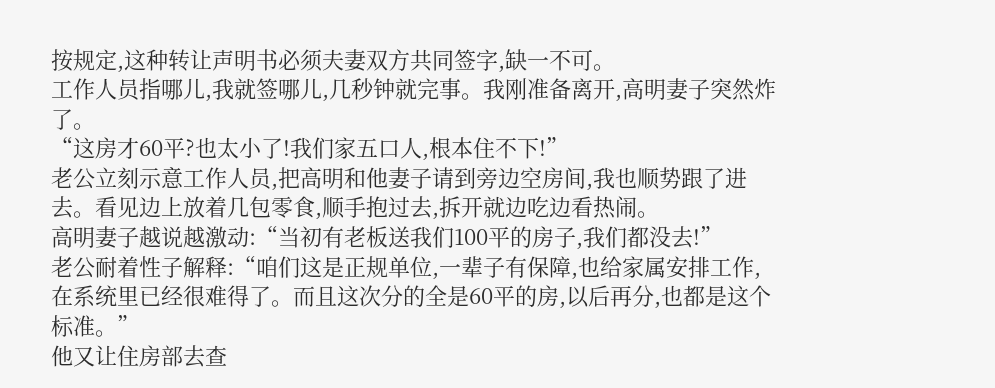按规定,这种转让声明书必须夫妻双方共同签字,缺一不可。
工作人员指哪儿,我就签哪儿,几秒钟就完事。我刚准备离开,高明妻子突然炸了。
“这房才60平?也太小了!我们家五口人,根本住不下!”
老公立刻示意工作人员,把高明和他妻子请到旁边空房间,我也顺势跟了进去。看见边上放着几包零食,顺手抱过去,拆开就边吃边看热闹。
高明妻子越说越激动:“当初有老板送我们100平的房子,我们都没去!”
老公耐着性子解释:“咱们这是正规单位,一辈子有保障,也给家属安排工作,在系统里已经很难得了。而且这次分的全是60平的房,以后再分,也都是这个标准。”
他又让住房部去查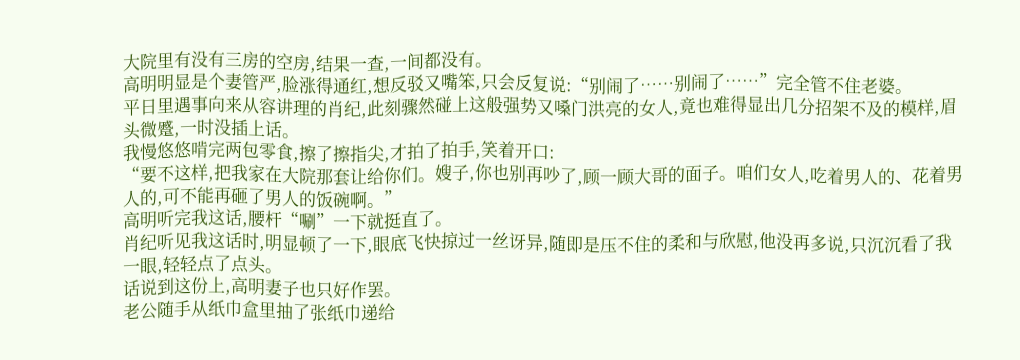大院里有没有三房的空房,结果一查,一间都没有。
高明明显是个妻管严,脸涨得通红,想反驳又嘴笨,只会反复说:“别闹了……别闹了……”完全管不住老婆。
平日里遇事向来从容讲理的肖纪,此刻骤然碰上这般强势又嗓门洪亮的女人,竟也难得显出几分招架不及的模样,眉头微蹙,一时没插上话。
我慢悠悠啃完两包零食,擦了擦指尖,才拍了拍手,笑着开口:
“要不这样,把我家在大院那套让给你们。嫂子,你也别再吵了,顾一顾大哥的面子。咱们女人,吃着男人的、花着男人的,可不能再砸了男人的饭碗啊。”
高明听完我这话,腰杆“唰”一下就挺直了。
肖纪听见我这话时,明显顿了一下,眼底飞快掠过一丝讶异,随即是压不住的柔和与欣慰,他没再多说,只沉沉看了我一眼,轻轻点了点头。
话说到这份上,高明妻子也只好作罢。
老公随手从纸巾盒里抽了张纸巾递给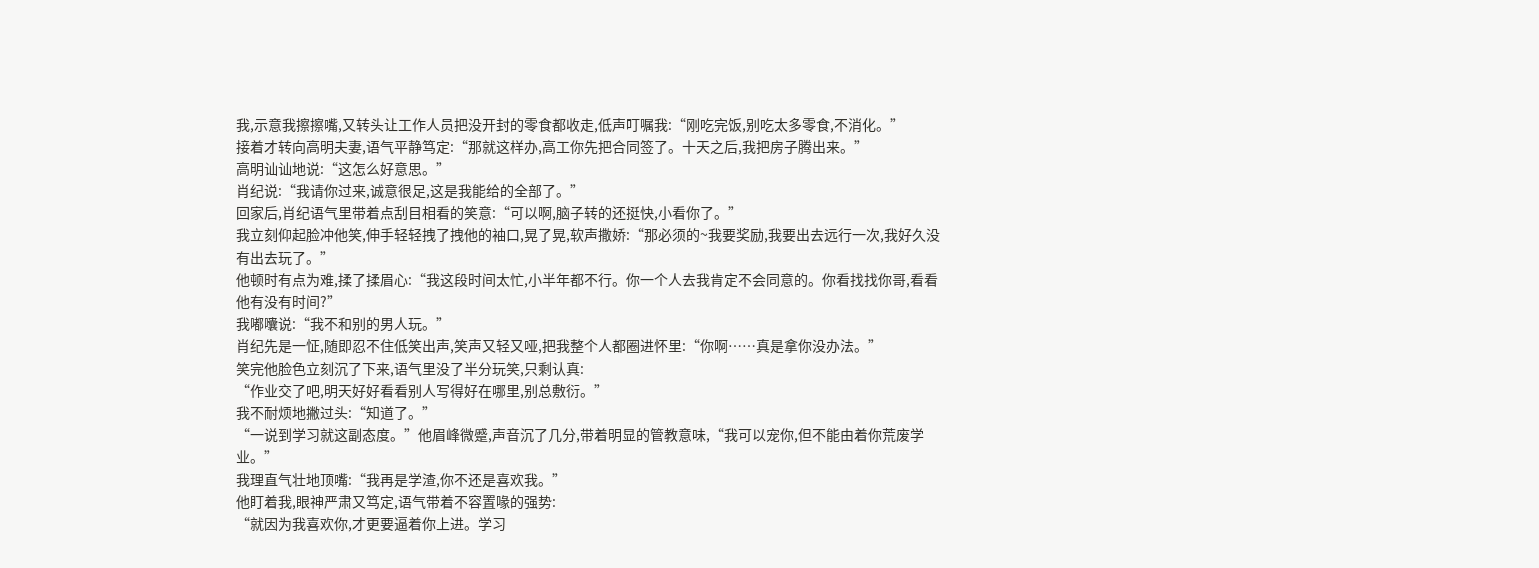我,示意我擦擦嘴,又转头让工作人员把没开封的零食都收走,低声叮嘱我:“刚吃完饭,别吃太多零食,不消化。”
接着才转向高明夫妻,语气平静笃定:“那就这样办,高工你先把合同签了。十天之后,我把房子腾出来。”
高明讪讪地说:“这怎么好意思。”
肖纪说:“我请你过来,诚意很足,这是我能给的全部了。”
回家后,肖纪语气里带着点刮目相看的笑意:“可以啊,脑子转的还挺快,小看你了。”
我立刻仰起脸冲他笑,伸手轻轻拽了拽他的袖口,晃了晃,软声撒娇:“那必须的~我要奖励,我要出去远行一次,我好久没有出去玩了。”
他顿时有点为难,揉了揉眉心:“我这段时间太忙,小半年都不行。你一个人去我肯定不会同意的。你看找找你哥,看看他有没有时间?”
我嘟囔说:“我不和别的男人玩。”
肖纪先是一怔,随即忍不住低笑出声,笑声又轻又哑,把我整个人都圈进怀里:“你啊……真是拿你没办法。”
笑完他脸色立刻沉了下来,语气里没了半分玩笑,只剩认真:
“作业交了吧,明天好好看看别人写得好在哪里,别总敷衍。”
我不耐烦地撇过头:“知道了。”
“一说到学习就这副态度。”他眉峰微蹙,声音沉了几分,带着明显的管教意味,“我可以宠你,但不能由着你荒废学业。”
我理直气壮地顶嘴:“我再是学渣,你不还是喜欢我。”
他盯着我,眼神严肃又笃定,语气带着不容置喙的强势:
“就因为我喜欢你,才更要逼着你上进。学习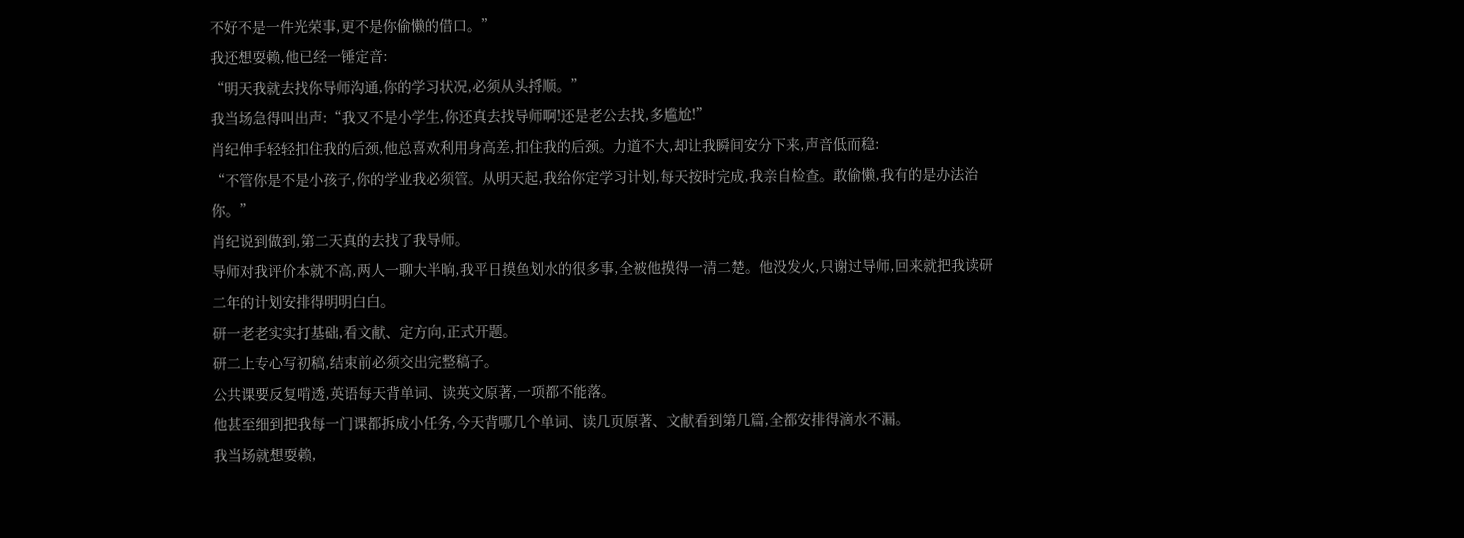不好不是一件光荣事,更不是你偷懒的借口。”
我还想耍赖,他已经一锤定音:
“明天我就去找你导师沟通,你的学习状况,必须从头捋顺。”
我当场急得叫出声:“我又不是小学生,你还真去找导师啊!还是老公去找,多尴尬!”
肖纪伸手轻轻扣住我的后颈,他总喜欢利用身高差,扣住我的后颈。力道不大,却让我瞬间安分下来,声音低而稳:
“不管你是不是小孩子,你的学业我必须管。从明天起,我给你定学习计划,每天按时完成,我亲自检查。敢偷懒,我有的是办法治你。”
肖纪说到做到,第二天真的去找了我导师。
导师对我评价本就不高,两人一聊大半晌,我平日摸鱼划水的很多事,全被他摸得一清二楚。他没发火,只谢过导师,回来就把我读研二年的计划安排得明明白白。
研一老老实实打基础,看文献、定方向,正式开题。
研二上专心写初稿,结束前必须交出完整稿子。
公共课要反复啃透,英语每天背单词、读英文原著,一项都不能落。
他甚至细到把我每一门课都拆成小任务,今天背哪几个单词、读几页原著、文献看到第几篇,全都安排得滴水不漏。
我当场就想耍赖,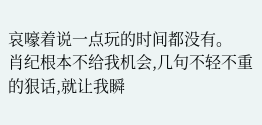哀嚎着说一点玩的时间都没有。
肖纪根本不给我机会,几句不轻不重的狠话,就让我瞬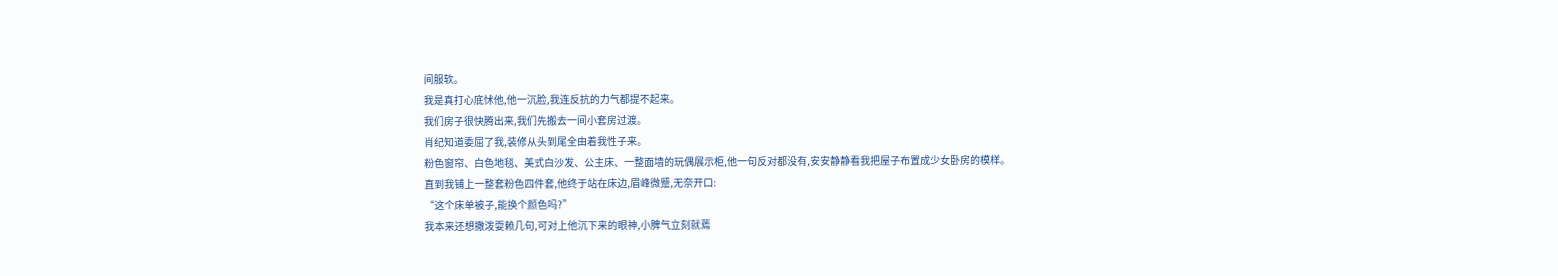间服软。
我是真打心底怵他,他一沉脸,我连反抗的力气都提不起来。
我们房子很快腾出来,我们先搬去一间小套房过渡。
肖纪知道委屈了我,装修从头到尾全由着我性子来。
粉色窗帘、白色地毯、美式白沙发、公主床、一整面墙的玩偶展示柜,他一句反对都没有,安安静静看我把屋子布置成少女卧房的模样。
直到我铺上一整套粉色四件套,他终于站在床边,眉峰微蹙,无奈开口:
“这个床单被子,能换个颜色吗?”
我本来还想撒泼耍赖几句,可对上他沉下来的眼神,小脾气立刻就蔫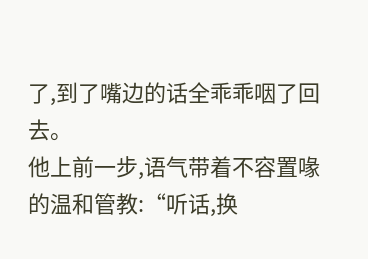了,到了嘴边的话全乖乖咽了回去。
他上前一步,语气带着不容置喙的温和管教:“听话,换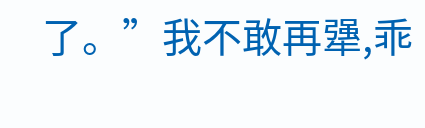了。”我不敢再犟,乖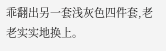乖翻出另一套浅灰色四件套,老老实实地换上。